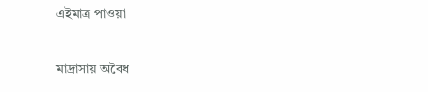এইমাত্র পাওয়া

মাদ্রাসায় অবৈধ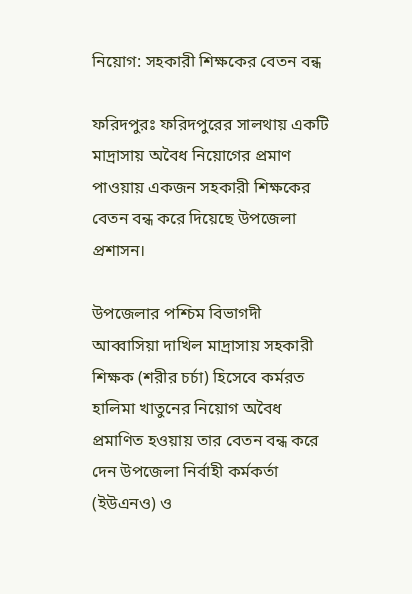নিয়োগ: সহকারী শিক্ষকের বেতন বন্ধ

ফরিদপুরঃ ফরিদপুরের সালথায় একটি মাদ্রাসায় অবৈধ নিয়োগের প্রমাণ পাওয়ায় একজন সহকারী শিক্ষকের বেতন বন্ধ করে দিয়েছে উপজেলা প্রশাসন।

উপজেলার পশ্চিম বিভাগদী আব্বাসিয়া দাখিল মাদ্রাসায় সহকারী শিক্ষক (শরীর চর্চা) হিসেবে কর্মরত হালিমা খাতুনের নিয়োগ অবৈধ প্রমাণিত হওয়ায় তার বেতন বন্ধ করে দেন উপজেলা নির্বাহী কর্মকর্তা (ইউএনও) ও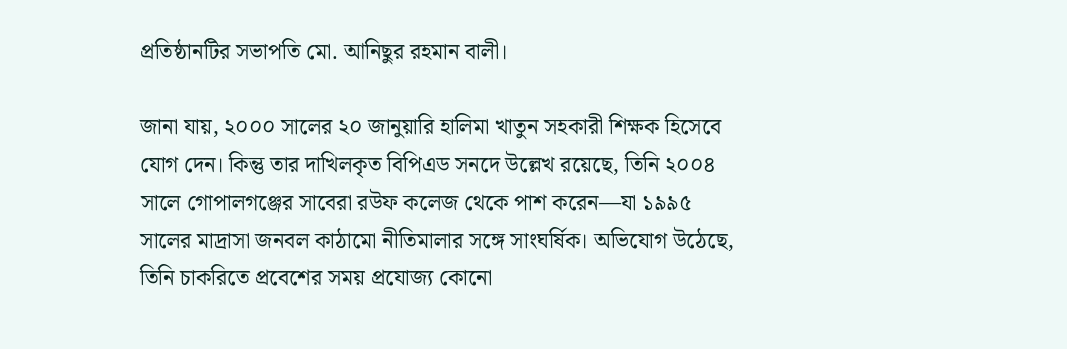প্রতিষ্ঠানটির সভাপতি মো. আনিছুর রহমান বালী।

জানা যায়, ২০০০ সালের ২০ জানুয়ারি হালিমা খাতুন সহকারী শিক্ষক হিসেবে যোগ দেন। কিন্তু তার দাখিলকৃত বিপিএড সনদে উল্লেখ রয়েছে, তিনি ২০০৪ সালে গোপালগঞ্জের সাবেরা রউফ কলেজ থেকে পাশ করেন—যা ১৯৯৫ সালের মাদ্রাসা জনবল কাঠামো নীতিমালার সঙ্গে সাংঘর্ষিক। অভিযোগ উঠেছে, তিনি চাকরিতে প্রবেশের সময় প্রযোজ্য কোনো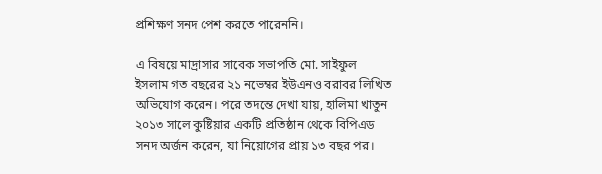প্রশিক্ষণ সনদ পেশ করতে পারেননি।

এ বিষয়ে মাদ্রাসার সাবেক সভাপতি মো. সাইফুল ইসলাম গত বছরের ২১ নভেম্বর ইউএনও বরাবর লিখিত অভিযোগ করেন। পরে তদন্তে দেখা যায়, হালিমা খাতুন ২০১৩ সালে কুষ্টিয়ার একটি প্রতিষ্ঠান থেকে বিপিএড সনদ অর্জন করেন, যা নিয়োগের প্রায় ১৩ বছর পর।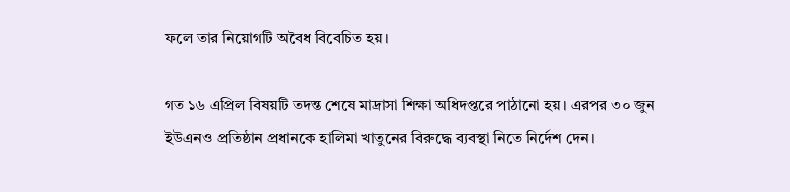ফলে তার নিয়োগটি অবৈধ বিবেচিত হয়।

গত ১৬ এপ্রিল বিষয়টি তদন্ত শেষে মাদ্রাসা শিক্ষা অধিদপ্তরে পাঠানো হয়। এরপর ৩০ জুন ইউএনও প্রতিষ্ঠান প্রধানকে হালিমা খাতুনের বিরুদ্ধে ব্যবস্থা নিতে নির্দেশ দেন।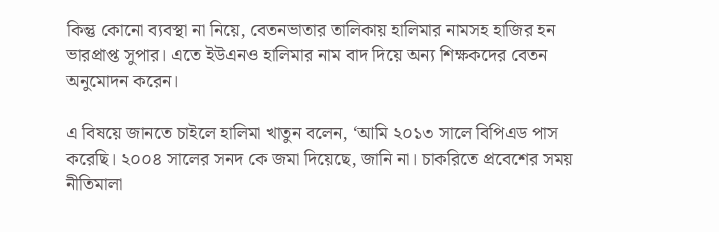কিন্তু কোনো ব্যবস্থা না নিয়ে, বেতনভাতার তালিকায় হালিমার নামসহ হাজির হন ভারপ্রাপ্ত সুপার। এতে ইউএনও হালিমার নাম বাদ দিয়ে অন্য শিক্ষকদের বেতন অনুমোদন করেন।

এ বিষয়ে জানতে চাইলে হালিমা খাতুন বলেন, ‘আমি ২০১৩ সালে বিপিএড পাস করেছি। ২০০৪ সালের সনদ কে জমা দিয়েছে, জানি না। চাকরিতে প্রবেশের সময় নীতিমালা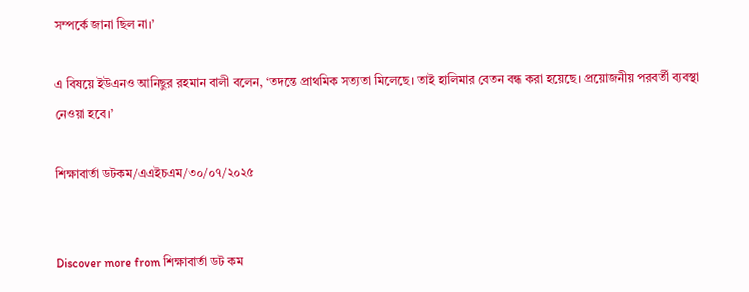সম্পর্কে জানা ছিল না।’

এ বিষয়ে ইউএনও আনিছুর রহমান বালী বলেন, ‘তদন্তে প্রাথমিক সত্যতা মিলেছে। তাই হালিমার বেতন বন্ধ করা হয়েছে। প্রয়োজনীয় পরবর্তী ব্যবস্থা নেওয়া হবে।’

শিক্ষাবার্তা ডটকম/এএইচএম/৩০/০৭/২০২৫


Discover more from শিক্ষাবার্তা ডট কম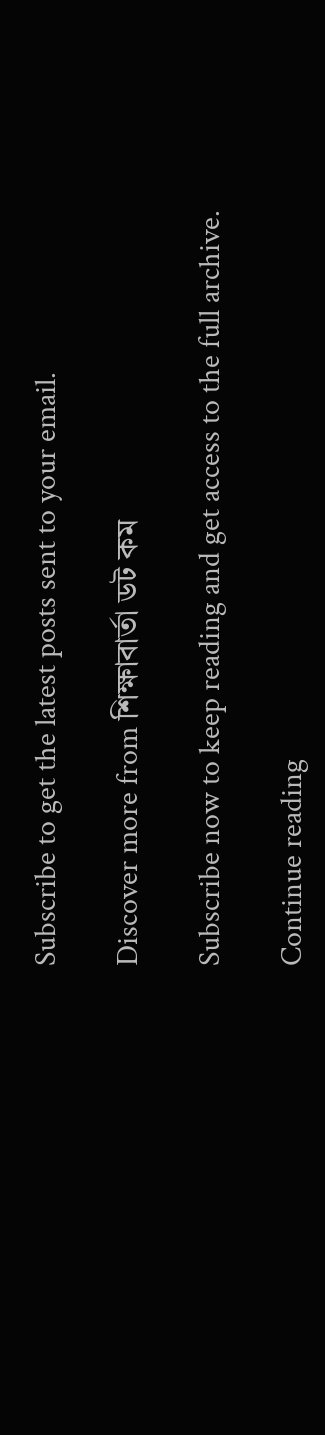Subscribe to get the latest posts sent to your email.

Discover more from শিক্ষাবার্তা ডট কম

Subscribe now to keep reading and get access to the full archive.

Continue reading